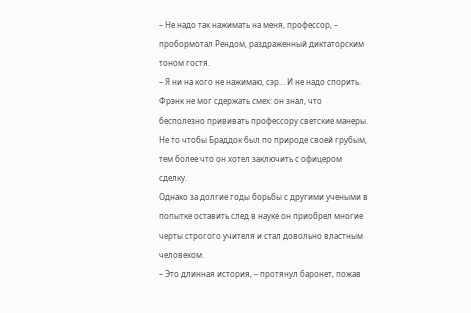– Не надо так нажимать на меня, профессор, – пробормотал Рендом, раздраженный диктаторским тоном гостя.
– Я ни на кого не нажимаю, сэр… И не надо спорить.
Фрэнк не мог сдержать смех: он знал, что бесполезно прививать профессору светские манеры.
Не то чтобы Браддок был по природе своей грубым, тем более что он хотел заключить с офицером сделку.
Однако за долгие годы борьбы с другими учеными в попытке оставить след в науке он приобрел многие черты строгого учителя и стал довольно властным человеком.
– Это длинная история, – протянул баронет, пожав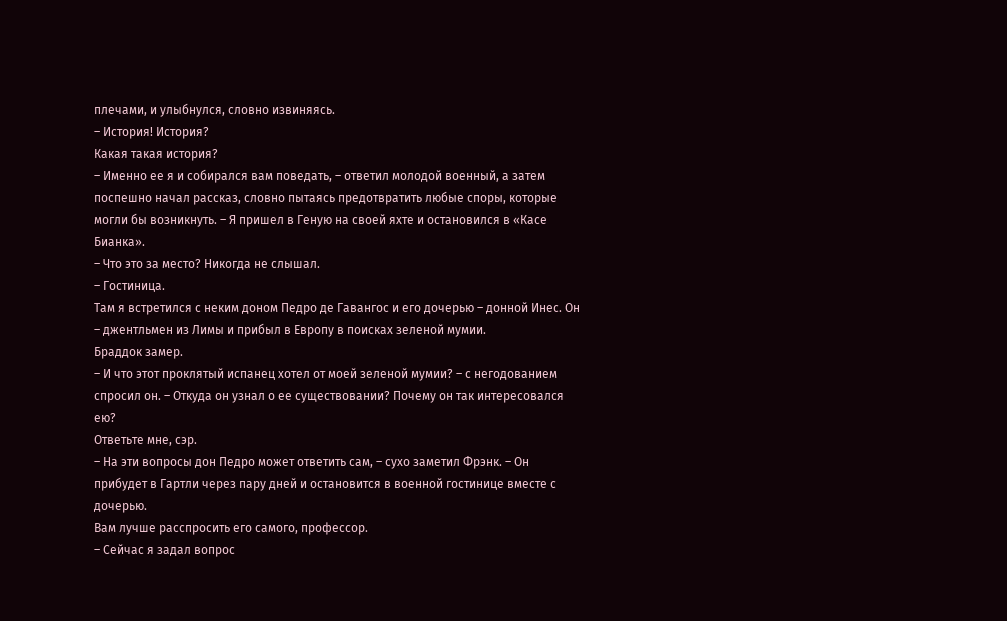плечами, и улыбнулся, словно извиняясь.
– История! История?
Какая такая история?
– Именно ее я и собирался вам поведать, – ответил молодой военный, а затем поспешно начал рассказ, словно пытаясь предотвратить любые споры, которые могли бы возникнуть. – Я пришел в Геную на своей яхте и остановился в «Касе Бианка».
– Что это за место? Никогда не слышал.
– Гостиница.
Там я встретился с неким доном Педро де Гавангос и его дочерью – донной Инес. Он – джентльмен из Лимы и прибыл в Европу в поисках зеленой мумии.
Браддок замер.
– И что этот проклятый испанец хотел от моей зеленой мумии? – с негодованием спросил он. – Откуда он узнал о ее существовании? Почему он так интересовался ею?
Ответьте мне, сэр.
– На эти вопросы дон Педро может ответить сам, – сухо заметил Фрэнк. – Он прибудет в Гартли через пару дней и остановится в военной гостинице вместе с дочерью.
Вам лучше расспросить его самого, профессор.
– Сейчас я задал вопрос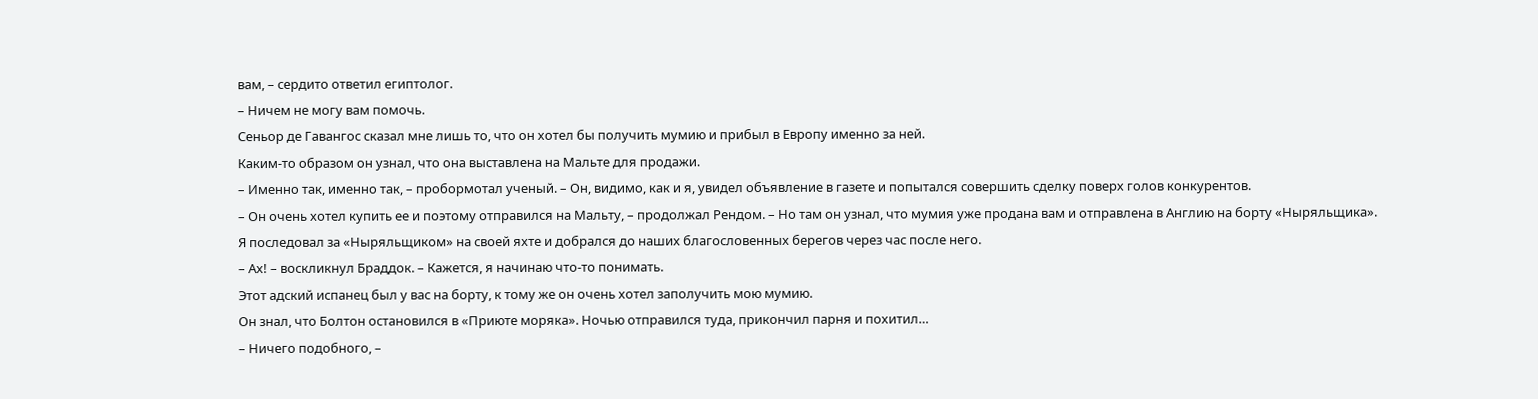вам, – сердито ответил египтолог.
– Ничем не могу вам помочь.
Сеньор де Гавангос сказал мне лишь то, что он хотел бы получить мумию и прибыл в Европу именно за ней.
Каким-то образом он узнал, что она выставлена на Мальте для продажи.
– Именно так, именно так, – пробормотал ученый. – Он, видимо, как и я, увидел объявление в газете и попытался совершить сделку поверх голов конкурентов.
– Он очень хотел купить ее и поэтому отправился на Мальту, – продолжал Рендом. – Но там он узнал, что мумия уже продана вам и отправлена в Англию на борту «Ныряльщика».
Я последовал за «Ныряльщиком» на своей яхте и добрался до наших благословенных берегов через час после него.
– Ах! – воскликнул Браддок. – Кажется, я начинаю что-то понимать.
Этот адский испанец был у вас на борту, к тому же он очень хотел заполучить мою мумию.
Он знал, что Болтон остановился в «Приюте моряка». Ночью отправился туда, прикончил парня и похитил…
– Ничего подобного, –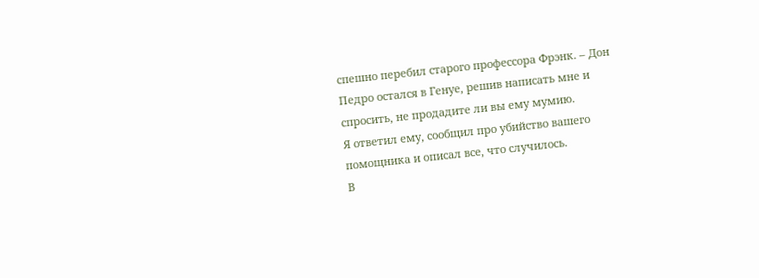спешно перебил старого профессора Фрэнк. – Дон Педро остался в Генуе, решив написать мне и спросить, не продадите ли вы ему мумию.
Я ответил ему, сообщил про убийство вашего помощника и описал все, что случилось.
В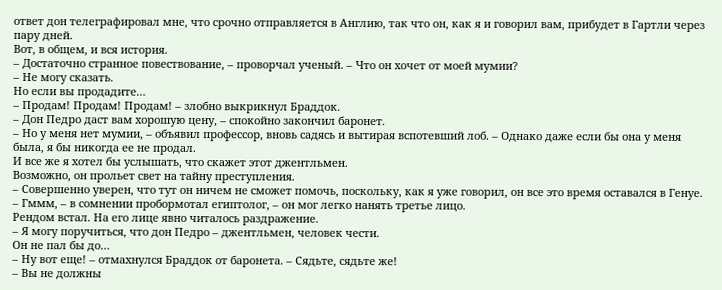ответ дон телеграфировал мне, что срочно отправляется в Англию, так что он, как я и говорил вам, прибудет в Гартли через пару дней.
Вот, в общем, и вся история.
– Достаточно странное повествование, – проворчал ученый. – Что он хочет от моей мумии?
– Не могу сказать.
Но если вы продадите…
– Продам! Продам! Продам! – злобно выкрикнул Браддок.
– Дон Педро даст вам хорошую цену, – спокойно закончил баронет.
– Но у меня нет мумии, – объявил профессор, вновь садясь и вытирая вспотевший лоб. – Однако даже если бы она у меня была, я бы никогда ее не продал.
И все же я хотел бы услышать, что скажет этот джентльмен.
Возможно, он прольет свет на тайну преступления.
– Совершенно уверен, что тут он ничем не сможет помочь, поскольку, как я уже говорил, он все это время оставался в Генуе.
– Гммм, – в сомнении пробормотал египтолог, – он мог легко нанять третье лицо.
Рендом встал. На его лице явно читалось раздражение.
– Я могу поручиться, что дон Педро – джентльмен, человек чести.
Он не пал бы до…
– Ну вот еще! – отмахнулся Браддок от баронета. – Сядьте, сядьте же!
– Вы не должны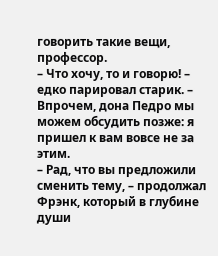говорить такие вещи, профессор.
– Что хочу, то и говорю! – едко парировал старик. – Впрочем, дона Педро мы можем обсудить позже: я пришел к вам вовсе не за этим.
– Рад, что вы предложили сменить тему, – продолжал Фрэнк, который в глубине души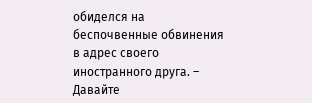обиделся на беспочвенные обвинения в адрес своего иностранного друга. – Давайте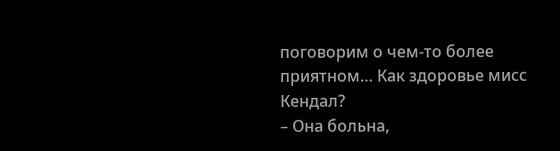поговорим о чем-то более приятном… Как здоровье мисс Кендал?
– Она больна,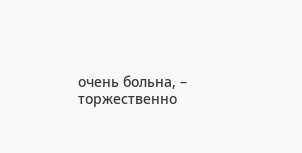очень больна, – торжественно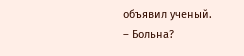объявил ученый.
– Больна?